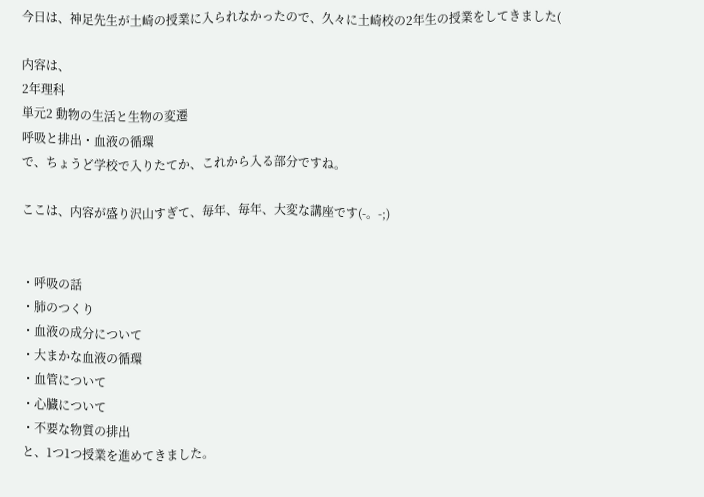今日は、神足先生が土崎の授業に入られなかったので、久々に土崎校の2年生の授業をしてきました(

内容は、
2年理科
単元2 動物の生活と生物の変遷
呼吸と排出・血液の循環
で、ちょうど学校で入りたてか、これから入る部分ですね。

ここは、内容が盛り沢山すぎて、毎年、毎年、大変な講座です(-。-;)


・呼吸の話
・肺のつくり
・血液の成分について
・大まかな血液の循環
・血管について
・心臓について
・不要な物質の排出
と、1つ1つ授業を進めてきました。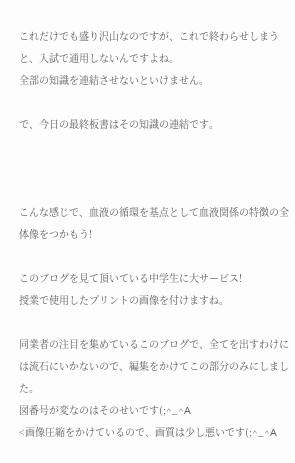これだけでも盛り沢山なのですが、これで終わらせしまうと、入試で通用しないんですよね。
全部の知識を連結させないといけません。

で、今日の最終板書はその知識の連結です。



こんな感じで、血液の循環を基点として血液関係の特徴の全体像をつかもう!

このブログを見て頂いている中学生に大サービス!
授業で使用したプリントの画像を付けますね。

同業者の注目を集めているこのブログで、全てを出すわけには流石にいかないので、編集をかけてこの部分のみにしました。
図番号が変なのはそのせいです(;^_^A
<画像圧縮をかけているので、画質は少し悪いです(;^_^A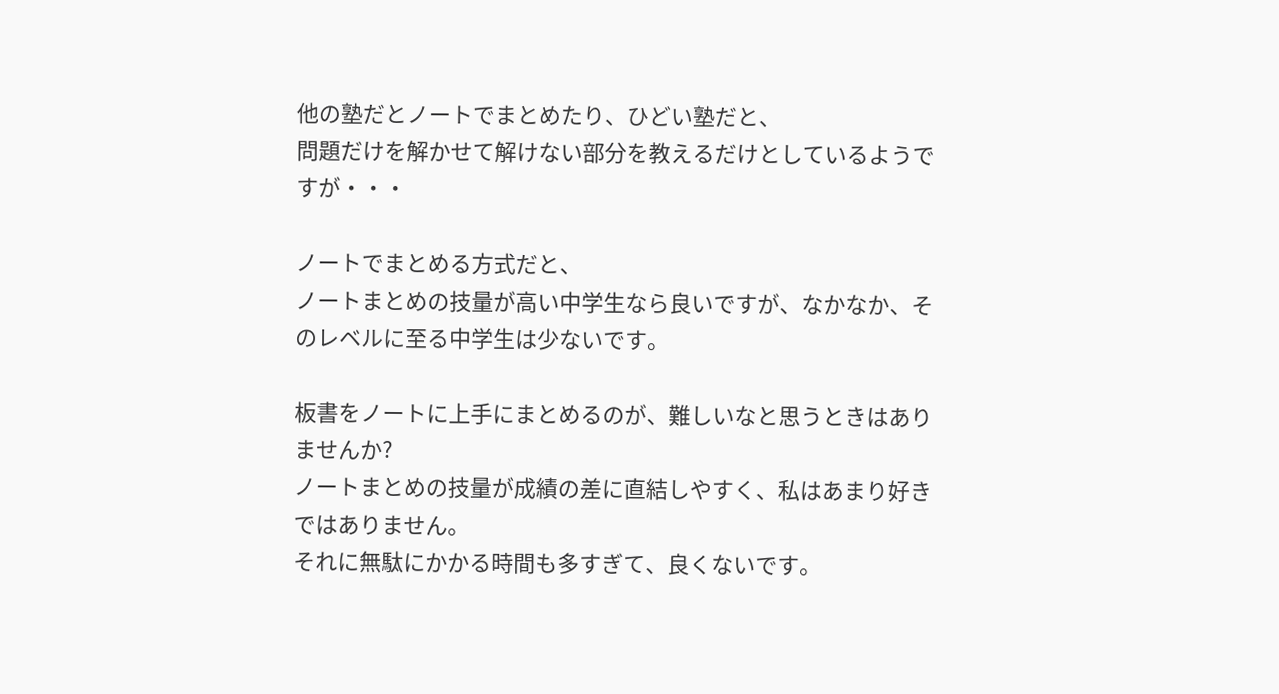他の塾だとノートでまとめたり、ひどい塾だと、
問題だけを解かせて解けない部分を教えるだけとしているようですが・・・

ノートでまとめる方式だと、
ノートまとめの技量が高い中学生なら良いですが、なかなか、そのレベルに至る中学生は少ないです。

板書をノートに上手にまとめるのが、難しいなと思うときはありませんか?
ノートまとめの技量が成績の差に直結しやすく、私はあまり好きではありません。
それに無駄にかかる時間も多すぎて、良くないです。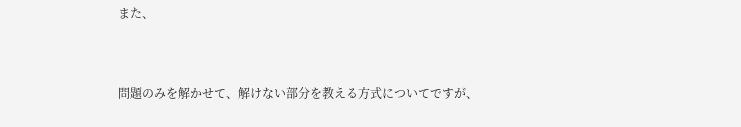また、


問題のみを解かせて、解けない部分を教える方式についてですが、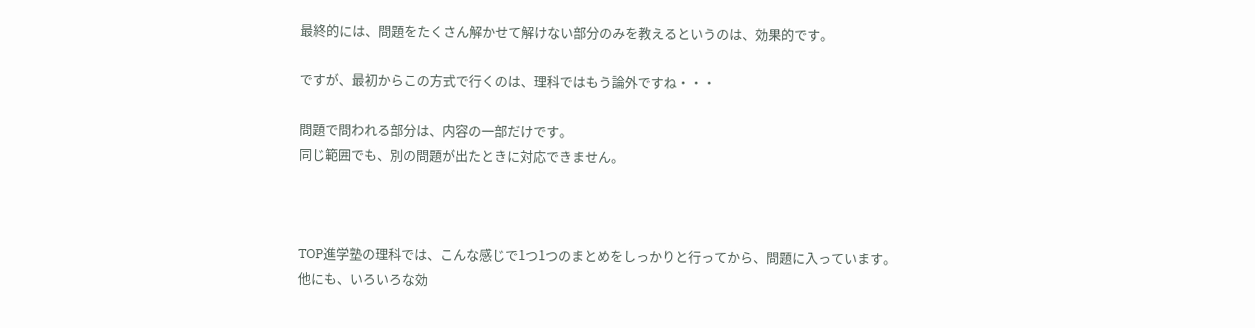最終的には、問題をたくさん解かせて解けない部分のみを教えるというのは、効果的です。

ですが、最初からこの方式で行くのは、理科ではもう論外ですね・・・

問題で問われる部分は、内容の一部だけです。
同じ範囲でも、別の問題が出たときに対応できません。



TOP進学塾の理科では、こんな感じで1つ1つのまとめをしっかりと行ってから、問題に入っています。
他にも、いろいろな効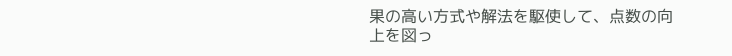果の高い方式や解法を駆使して、点数の向上を図っ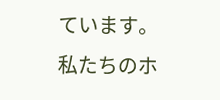ています。
私たちのホ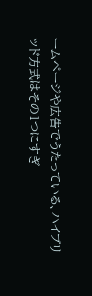ームページや広告でうたっている、ハイブリッド方式はその1つにすぎ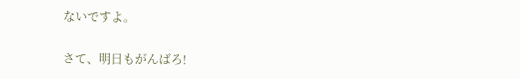ないですよ。

さて、明日もがんばろ!